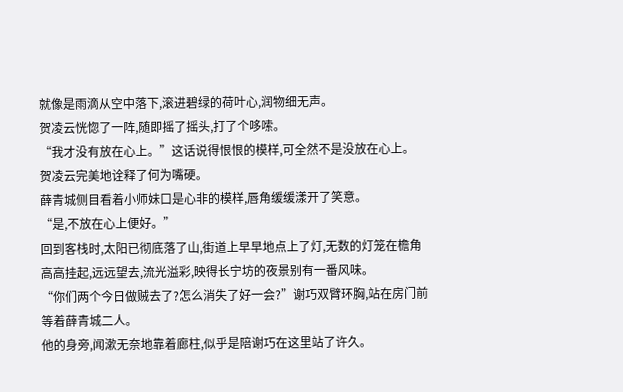就像是雨滴从空中落下,滚进碧绿的荷叶心,润物细无声。
贺凌云恍惚了一阵,随即摇了摇头,打了个哆嗦。
“我才没有放在心上。”这话说得恨恨的模样,可全然不是没放在心上。
贺凌云完美地诠释了何为嘴硬。
薛青城侧目看着小师妹口是心非的模样,唇角缓缓漾开了笑意。
“是,不放在心上便好。”
回到客栈时,太阳已彻底落了山,街道上早早地点上了灯,无数的灯笼在檐角高高挂起,远远望去,流光溢彩,映得长宁坊的夜景别有一番风味。
“你们两个今日做贼去了?怎么消失了好一会?”谢巧双臂环胸,站在房门前等着薛青城二人。
他的身旁,闻漱无奈地靠着廊柱,似乎是陪谢巧在这里站了许久。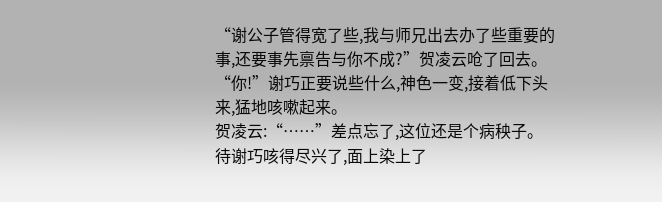“谢公子管得宽了些,我与师兄出去办了些重要的事,还要事先禀告与你不成?”贺凌云呛了回去。
“你!”谢巧正要说些什么,神色一变,接着低下头来,猛地咳嗽起来。
贺凌云:“……”差点忘了,这位还是个病秧子。
待谢巧咳得尽兴了,面上染上了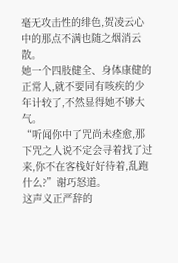毫无攻击性的绯色,贺凌云心中的那点不满也随之烟消云散。
她一个四肢健全、身体康健的正常人,就不要同有咳疾的少年计较了,不然显得她不够大气。
“听闻你中了咒尚未痊愈,那下咒之人说不定会寻着找了过来,你不在客栈好好待着,乱跑什么?”谢巧怒道。
这声义正严辞的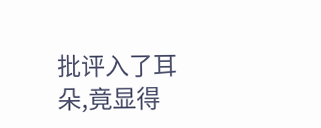批评入了耳朵,竟显得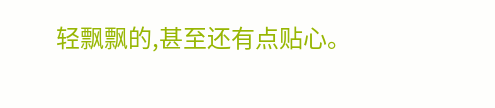轻飘飘的,甚至还有点贴心。